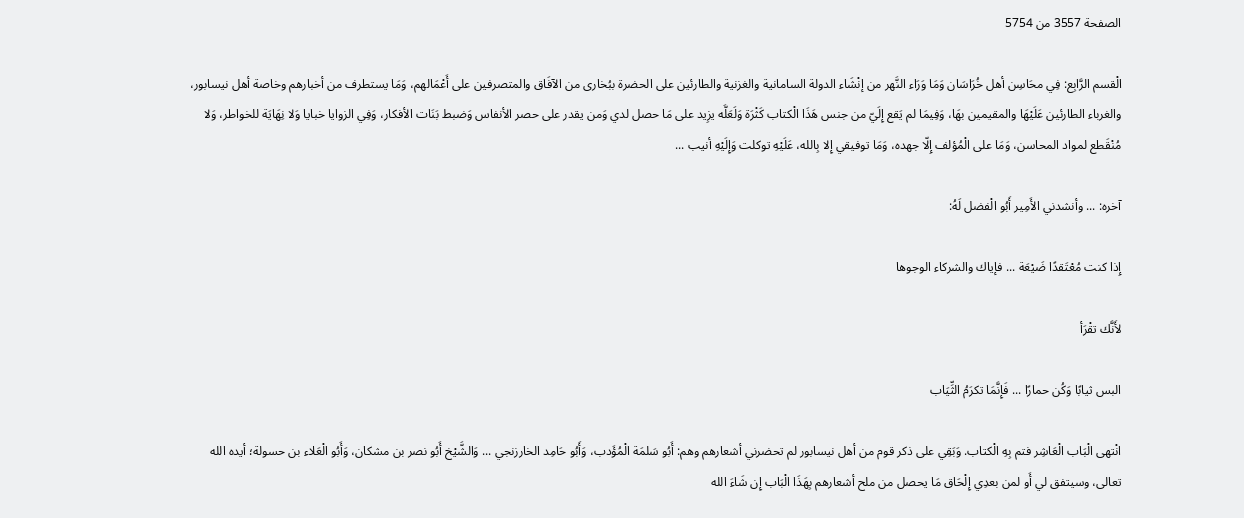الصفحة 3557 من 5754

الْقسم الرَّابِع: فِي محَاسِن أهل خُرَاسَان وَمَا وَرَاء النَّهر من إنْشَاء الدولة السامانية والغزنية والطارئين على الحضرة ببُخارى من الآفَاق والمتصرفين على أَعْمَالهم، وَمَا يستطرف من أخبارهم وخاصة أهل نيسابور، والغرباء الطارئين عَلَيْهَا والمقيمين بهَا، وَفِيمَا لم يَقع إِلَيّ من جنس هَذَا الْكتاب كَثْرَة وَلَعَلَّه يزِيد على مَا حصل لدي وَمن يقدر على حصر الأنفاس وَضبط بَنَات الأفكار، وَفِي الزوايا خبايا وَلا نِهَايَة للخواطر، وَلا مُنْقَطع لمواد المحاسن، وَمَا على الْمُؤلف إِلّا جهده، وَمَا توفيقي إِلا بِالله، عَلَيْهِ توكلت وَإِلَيْهِ أنيب ...

آخره: ... وأنشدني الأَمِير أَبُو الْفضل لَهُ:

إِذا كنت مُعْتَقدًا ضَيْعَة ... فإياك والشركاء الوجوها

لأَنَّك تقْرَأ

البس ثيابًا وَكُن حمارًا ... فَإِنَّمَا تكرَمُ الثِّيَاب

انْتهى الْبَاب الْعَاشِر فتم بِهِ الْكتاب. وَبَقِي على ذكر قوم من أهل نيسابور لم تحضرني أشعارهم وهم: أَبُو سَلمَة الْمُؤَدب، وَأَبُو حَامِد الخارزنجي ... وَالشَّيْخ أَبُو نصر بن مشكان، وَأَبُو الْعَلاء بن حسولة؛ أيده الله تعالى، وسيتفق لي أَو لمن بعدِي إِلْحَاق مَا يحصل من ملح أشعارهم بِهَذَا الْبَاب إِن شَاءَ الله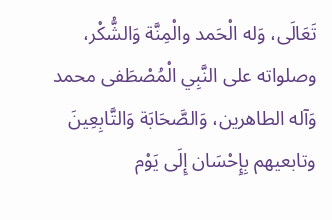تَعَالَى، وَله الْحَمد والْمِنَّة وَالشُّكْر، وصلواته على النَّبِي الْمُصْطَفى محمد وَآله الطاهرين، وَالصَّحَابَة وَالتَّابِعِينَ وتابعيهم بِإِحْسَان إِلَى يَوْم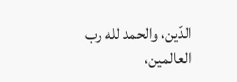الدّين، والحمد لله رب العالمين،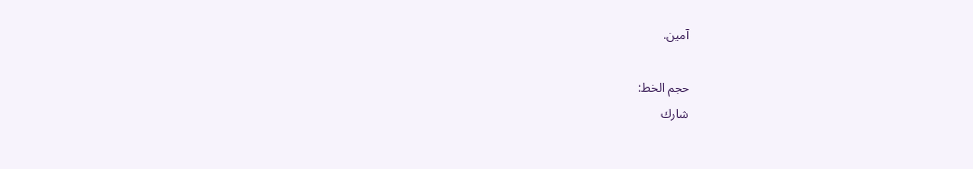آمين.

حجم الخط:
شارك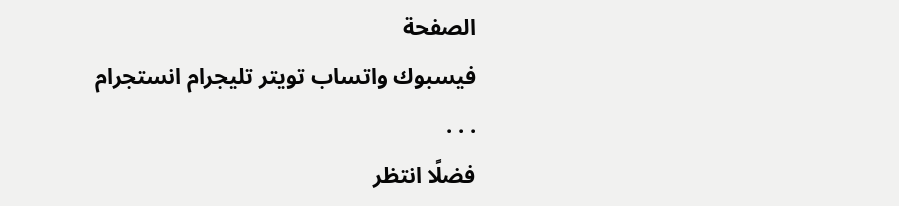الصفحة
فيسبوك واتساب تويتر تليجرام انستجرام
. . .
فضلًا انتظر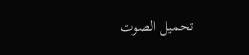تحميل الصوت